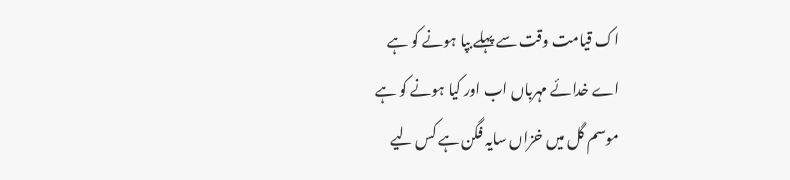اک قیامت وقت سے پہلے بپا ہونے کو ہے
اے خدائے مہرباں اب اور کیا ہونے کو ہے
موسم گل میں خزاں سایہ فگن ہے کس لیے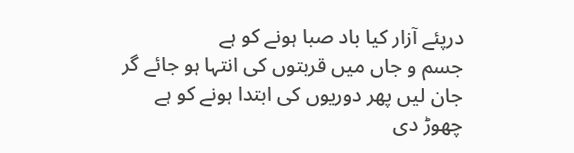درپئے آزار کیا باد صبا ہونے کو ہے
جسم و جاں میں قربتوں کی انتہا ہو جائے گر
جان لیں پھر دوریوں کی ابتدا ہونے کو ہے
چھوڑ دی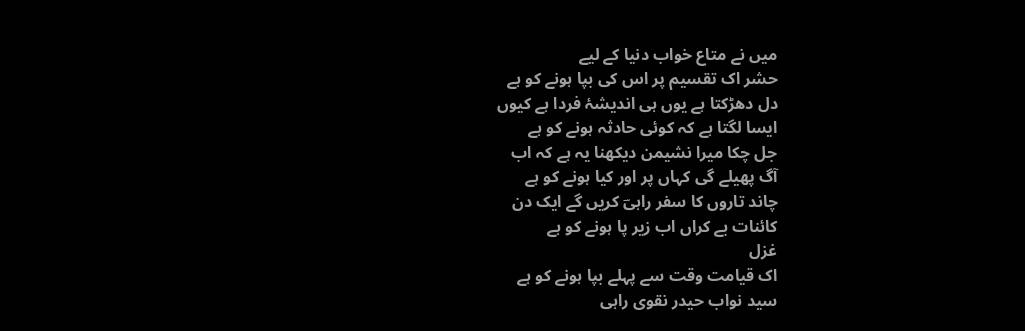میں نے متاع خواب دنیا کے لیے
حشر اک تقسیم پر اس کی بپا ہونے کو ہے
دل دھڑکتا ہے یوں ہی اندیشۂ فردا ہے کیوں
ایسا لگتا ہے کہ کوئی حادثہ ہونے کو ہے
جل چکا میرا نشیمن دیکھنا یہ ہے کہ اب
آگ پھیلے گی کہاں پر اور کیا ہونے کو ہے
چاند تاروں کا سفر راہیؔ کریں گے ایک دن
کائنات بے کراں اب زیر پا ہونے کو ہے
غزل
اک قیامت وقت سے پہلے بپا ہونے کو ہے
سید نواب حیدر نقوی راہی